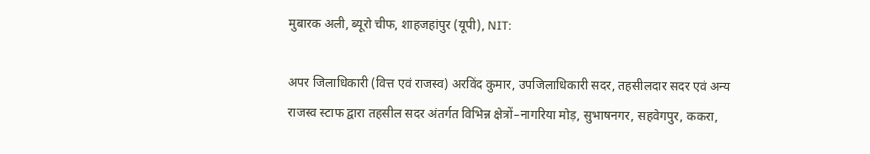मुबारक अली, ब्यूरो चीफ, शाहजहांपुर (यूपी), NIT:

अपर जिलाधिकारी (वित्त एवं राजस्व) अरविंद कुमार, उपजिलाधिकारी सदर, तहसीलदार सदर एवं अन्य राजस्व स्टाफ द्वारा तहसील सदर अंतर्गत विभिन्न क्षेत्रों–नागरिया मोड़, सुभाषनगर, सहवेगपुर, ककरा,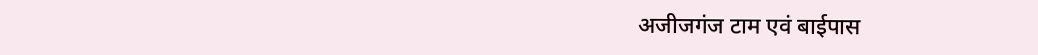अजीजगंज टाम एवं बाईपास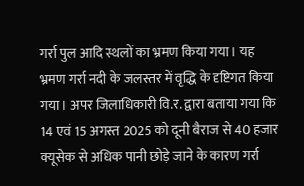गर्रा पुल आदि स्थलों का भ्रमण किया गया। यह भ्रमण गर्रा नदी के जलस्तर में वृद्धि के दृष्टिगत किया गया। अपर जिलाधिकारी वि.र. द्वारा बताया गया कि 14 एवं 15 अगस्त 2025 को दूनी बैराज से 40 हजार क्यूसेक से अधिक पानी छोड़े जाने के कारण गर्रा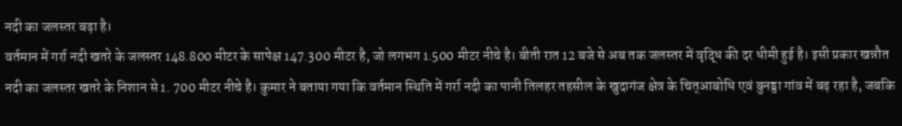नदी का जलस्तर बढ़ा है।
वर्तमान में गर्रा नदी खतरे के जलस्तर 148.800 मीटर के सापेक्ष 147.300 मीटर है, जो लगभग 1.500 मीटर नीचे है। बीती रात 12 बजे से अब तक जलस्तर में वृद्धि की दर धीमी हुई है। इसी प्रकार खन्नौत नदी का जलस्तर खतरे के निशान से 1. 700 मीटर नीचे है। कुमार ने बताया गया कि वर्तमान स्थिति में गर्रा नदी का पानी तिलहर तहसील के खुदागंज क्षेत्र के चित्आबोधि एवं बुनड्डा गांव में बढ़ रहा है, जबकि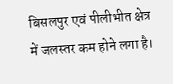बिसलपुर एवं पीलीभीत क्षेत्र में जलस्तर कम होने लगा है।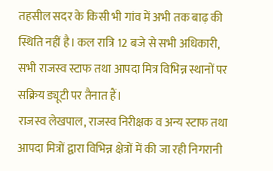तहसील सदर के किसी भी गांव में अभी तक बाढ़ की स्थिति नहीं है। कल रात्रि 12 बजे से सभी अधिकारी, सभी राजस्व स्टाफ तथा आपदा मित्र विभिन्न स्थानों पर सक्रिय ड्यूटी पर तैनात हैं।
राजस्व लेखपाल, राजस्व निरीक्षक व अन्य स्टाफ तथा आपदा मित्रों द्वारा विभिन्न क्षेत्रों में की जा रही निगरानी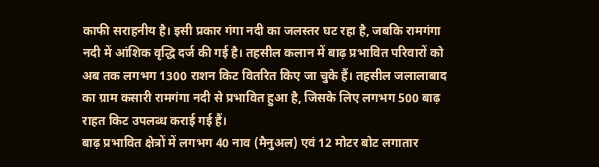काफी सराहनीय है। इसी प्रकार गंगा नदी का जलस्तर घट रहा है, जबकि रामगंगा नदी में आंशिक वृद्धि दर्ज की गई है। तहसील कलान में बाढ़ प्रभावित परिवारों को अब तक लगभग 1300 राशन किट वितरित किए जा चुके हैं। तहसील जलालाबाद का ग्राम कसारी रामगंगा नदी से प्रभावित हुआ है, जिसके लिए लगभग 500 बाढ़ राहत किट उपलब्ध कराई गई हैं।
बाढ़ प्रभावित क्षेत्रों में लगभग 40 नाव (मैनुअल) एवं 12 मोटर बोट लगातार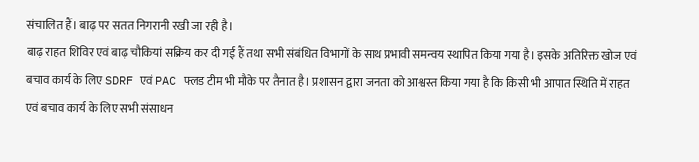संचालित हैं। बाढ़ पर सतत निगरानी रखी जा रही है।
बाढ़ राहत शिविर एवं बाढ़ चौकियां सक्रिय कर दी गई हैं तथा सभी संबंधित विभागों के साथ प्रभावी समन्वय स्थापित किया गया है। इसके अतिरिक्त खोज एवं बचाव कार्य के लिए SDRF एवं PAC फ्लड टीम भी मौके पर तैनात है। प्रशासन द्वारा जनता को आश्वस्त किया गया है कि किसी भी आपात स्थिति में राहत एवं बचाव कार्य के लिए सभी संसाधन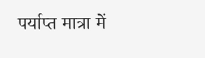पर्याप्त मात्रा में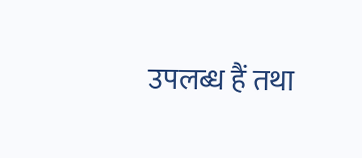उपलब्ध हैं तथा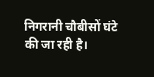निगरानी चौबीसों घंटे की जा रही है।